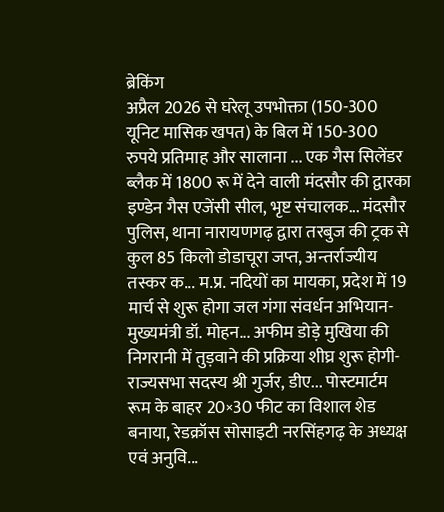ब्रेकिंग
अप्रैल 2026 से घरेलू उपभोक्ता (150-300 यूनिट मासिक खपत) के बिल में 150-300 रुपये प्रतिमाह और सालाना ... एक गैस सिलेंडर ब्लैक में 1800 रू में देने वाली मंदसौर की द्वारका इण्डेन गैस एजेंसी सील, भृष्ट संचालक... मंदसौर पुलिस, थाना नारायणगढ़ द्वारा तरबुज की ट्रक से कुल 85 किलो डोडाचूरा जप्त, अन्तर्राज्यीय तस्कर क... म.प्र. नदियों का मायका, प्रदेश में 19 मार्च से शुरू होगा जल गंगा संवर्धन अभियान-मुख्यमंत्री डॉ. मोहन... अफीम डोड़े मुखिया की निगरानी में तुड़वाने की प्रक्रिया शीघ्र शुरू होगी-राज्यसभा सदस्य श्री गुर्जर, डीए... पोस्टमार्टम रूम के बाहर 20×30 फीट का विशाल शेड बनाया, रेडक्रॉस सोसाइटी नरसिंहगढ़ के अध्यक्ष एवं अनुवि...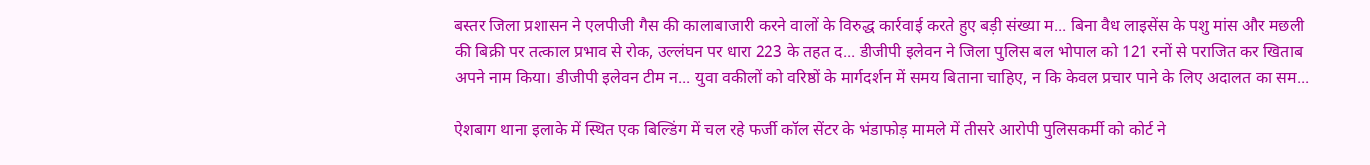बस्तर जिला प्रशासन ने एलपीजी गैस की कालाबाजारी करने वालों के विरुद्ध कार्रवाई करते हुए बड़ी संख्या म... बिना वैध लाइसेंस के पशु मांस और मछली की बिक्री पर तत्काल प्रभाव से रोक, उल्लंघन पर धारा 223 के तहत द... डीजीपी इलेवन ने जिला पुलिस बल भोपाल को 121 रनों से पराजित कर खिताब अपने नाम किया। डीजीपी इलेवन टीम न... युवा वकीलों को वरिष्ठों के मार्गदर्शन में समय बिताना चाहिए, न कि केवल प्रचार पाने के लिए अदालत का सम...

ऐशबाग थाना इलाके में स्थित एक बिल्डिंग में चल रहे फर्जी कॉल सेंटर के भंडाफोड़ मामले में तीसरे आरोपी पुलिसकर्मी को कोर्ट ने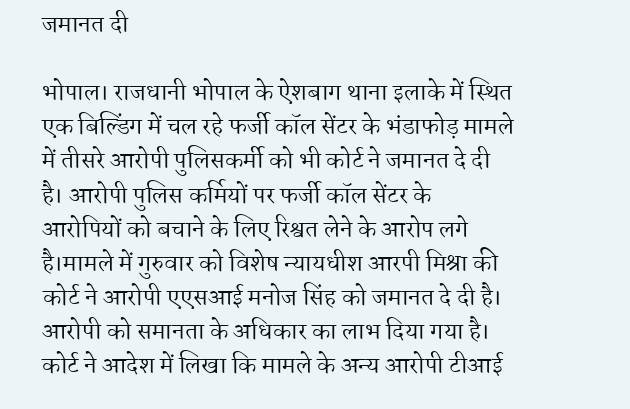जमानत दी

भोपाल। राजधानी भोपाल के ऐशबाग थाना इलाके में स्थित एक बिल्डिंग में चल रहे फर्जी कॉल सेंटर के भंडाफोड़ मामले में तीसरे आरोपी पुलिसकर्मी को भी कोर्ट ने जमानत दे दी है। आरोपी पुलिस कर्मियों पर फर्जी कॉल सेंटर के आरोपियों को बचाने के लिए रिश्वत लेने के आरोप लगे है।मामले में गुरुवार को विशेष न्यायधीश आरपी मिश्रा की कोर्ट ने आरोपी एएसआई मनोज सिंह को जमानत दे दी है। आरोपी को समानता के अधिकार का लाभ दिया गया है। कोर्ट ने आदेश में लिखा कि मामले के अन्य आरोपी टीआई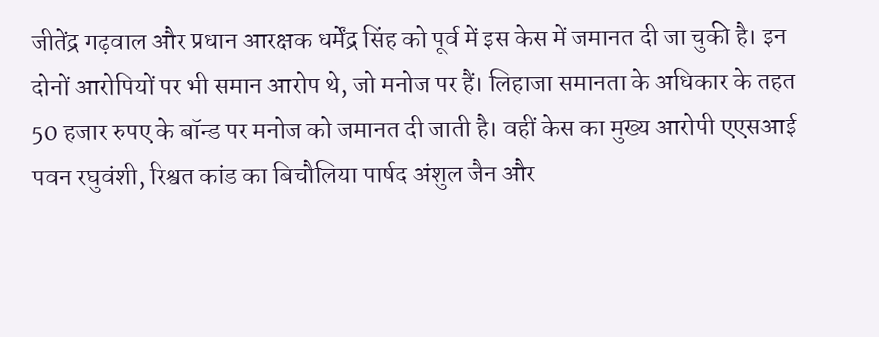जीतेंद्र गढ़वाल और प्रधान आरक्षक धर्मेंद्र सिंह को पूर्व में इस केस में जमानत दी जा चुकी है। इन दोनों आरोपियों पर भी समान आरोप थे, जो मनोज पर हैं। लिहाजा समानता के अधिकार के तहत 50 हजार रुपए के बॉन्ड पर मनोज को जमानत दी जाती है। वहीं केस का मुख्य आरोपी एएसआई पवन रघुवंशी, रिश्वत कांड का बिचौलिया पार्षद अंशुल जैन और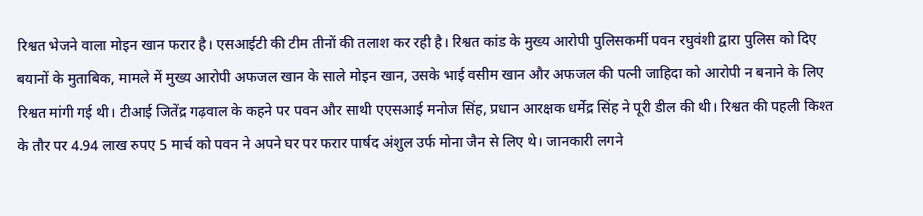रिश्वत भेजने वाला मोइन खान फरार है। एसआईटी की टीम तीनों की तलाश कर रही है। रिश्वत कांड के मुख्य आरोपी पुलिसकर्मी पवन रघुवंशी द्वारा पुलिस को दिए बयानों के मुताबिक, मामले में मुख्य आरोपी अफजल खान के साले मोइन खान, उसके भाई वसीम खान और अफजल की पत्नी जाहिदा को आरोपी न बनाने के लिए रिश्वत मांगी गई थी। टीआई जितेंद्र गढ़वाल के कहने पर पवन और साथी एएसआई मनोज सिंह, प्रधान आरक्षक धर्मेद्र सिंह ने पूरी डील की थी। रिश्वत की पहली किश्त के तौर पर 4.94 लाख रुपए 5 मार्च को पवन ने अपने घर पर फरार पार्षद अंशुल उर्फ मोना जैन से लिए थे। जानकारी लगने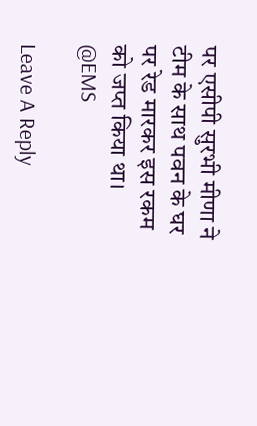पर एसीपी सुरभी मीणा ने टीम के साथ पवन के घर पर रेड मारकर इस रकम को जप्त किया था। @EMS

Leave A Reply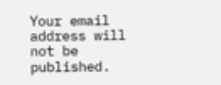Your email address will not be published.